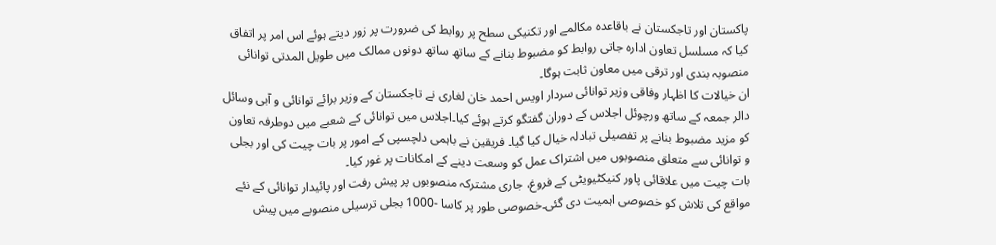پاکستان اور تاجکستان نے باقاعدہ مکالمے اور تکنیکی سطح پر روابط کی ضرورت پر زور دیتے ہوئے اس امر پر اتفاق کیا کہ مسلسل تعاون ادارہ جاتی روابط کو مضبوط بنانے کے ساتھ ساتھ دونوں ممالک میں طویل المدتی توانائی منصوبہ بندی اور ترقی میں معاون ثابت ہوگا۔
ان خیالات کا اظہار وفاقی وزیر توانائی سردار اویس احمد خان لغاری نے تاجکستان کے وزیر برائے توانائی و آبی وسائل دالر جمعہ کے ساتھ ورچوئل اجلاس کے دوران گفتگو کرتے ہوئے کیا۔اجلاس میں توانائی کے شعبے میں دوطرفہ تعاون کو مزید مضبوط بنانے پر تفصیلی تبادلہ خیال کیا گیا۔ فریقین نے باہمی دلچسپی کے امور پر بات چیت کی اور بجلی و توانائی سے متعلق منصوبوں میں اشتراک عمل کو وسعت دینے کے امکانات پر غور کیا۔
بات چیت میں علاقائی پاور کنیکٹیویٹی کے فروغ، جاری مشترکہ منصوبوں پر پیش رفت اور پائیدار توانائی کے نئے مواقع کی تلاش کو خصوصی اہمیت دی گئی۔خصوصی طور پر کاسا -1000 بجلی ترسیلی منصوبے میں پیش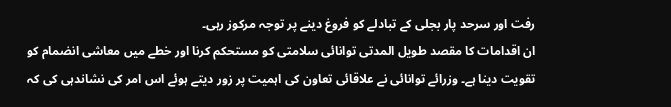رفت اور سرحد پار بجلی کے تبادلے کو فروغ دینے پر توجہ مرکوز رہی۔
ان اقدامات کا مقصد طویل المدتی توانائی سلامتی کو مستحکم کرنا اور خطے میں معاشی انضمام کو تقویت دینا ہے۔ وزرائے توانائی نے علاقائی تعاون کی اہمیت پر زور دیتے ہوئے اس امر کی نشاندہی کی کہ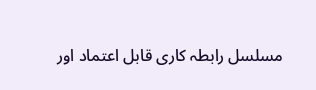مسلسل رابطہ کاری قابل اعتماد اور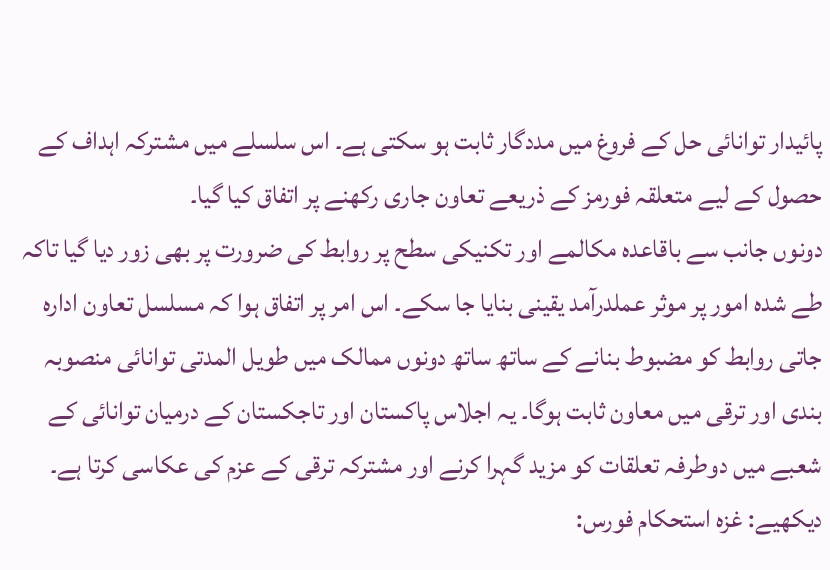پائیدار توانائی حل کے فروغ میں مددگار ثابت ہو سکتی ہے۔ اس سلسلے میں مشترکہ اہداف کے حصول کے لیے متعلقہ فورمز کے ذریعے تعاون جاری رکھنے پر اتفاق کیا گیا۔
دونوں جانب سے باقاعدہ مکالمے اور تکنیکی سطح پر روابط کی ضرورت پر بھی زور دیا گیا تاکہ طے شدہ امور پر موثر عملدرآمد یقینی بنایا جا سکے۔ اس امر پر اتفاق ہوا کہ مسلسل تعاون ادارہ جاتی روابط کو مضبوط بنانے کے ساتھ ساتھ دونوں ممالک میں طویل المدتی توانائی منصوبہ بندی اور ترقی میں معاون ثابت ہوگا۔ یہ اجلاس پاکستان اور تاجکستان کے درمیان توانائی کے شعبے میں دوطرفہ تعلقات کو مزید گہرا کرنے اور مشترکہ ترقی کے عزم کی عکاسی کرتا ہے۔
دیکھیے: غزہ استحکام فورس: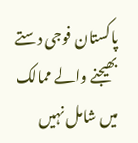پاکستان فوجی دستے بھیجنے والے ممالک میں شامل نہیں